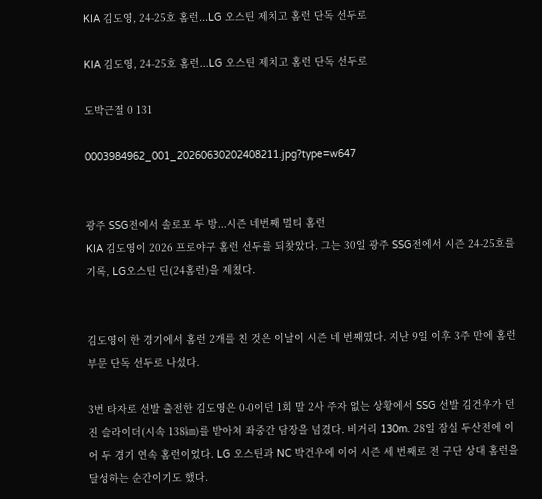KIA 김도영, 24-25호 홈런...LG 오스틴 제치고 홈런 단독 선두로

KIA 김도영, 24-25호 홈런...LG 오스틴 제치고 홈런 단독 선두로

도박근절 0 131

0003984962_001_20260630202408211.jpg?type=w647


광주 SSG전에서 솔로포 두 방...시즌 네번째 멀티 홈런
KIA 김도영이 2026 프로야구 홈런 선두를 되찾았다. 그는 30일 광주 SSG전에서 시즌 24-25호를 기록, LG오스틴 딘(24홈런)을 제쳤다.


김도영이 한 경기에서 홈런 2개를 친 것은 이날이 시즌 네 번째였다. 지난 9일 이후 3주 만에 홈런 부문 단독 선두로 나섰다.

3번 타자로 선발 출전한 김도영은 0-0이던 1회 말 2사 주자 없는 상황에서 SSG 선발 김건우가 던진 슬라이더(시속 138㎞)를 받아쳐 좌중간 담장을 넘겼다. 비거리 130m. 28일 잠실 두산전에 이어 두 경기 연속 홈런이었다. LG 오스틴과 NC 박건우에 이어 시즌 세 번째로 전 구단 상대 홈런을 달성하는 순간이기도 했다.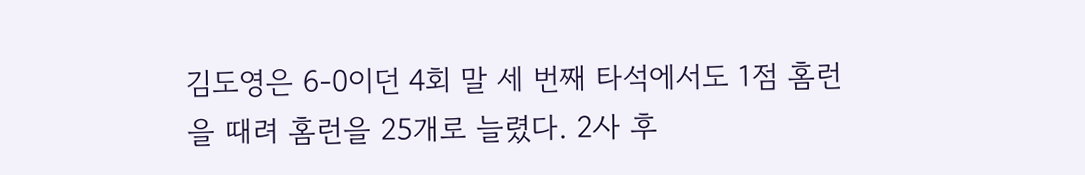김도영은 6-0이던 4회 말 세 번째 타석에서도 1점 홈런을 때려 홈런을 25개로 늘렸다. 2사 후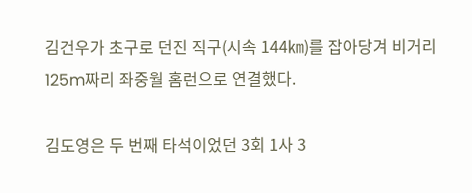김건우가 초구로 던진 직구(시속 144㎞)를 잡아당겨 비거리 125m짜리 좌중월 홈런으로 연결했다.

김도영은 두 번째 타석이었던 3회 1사 3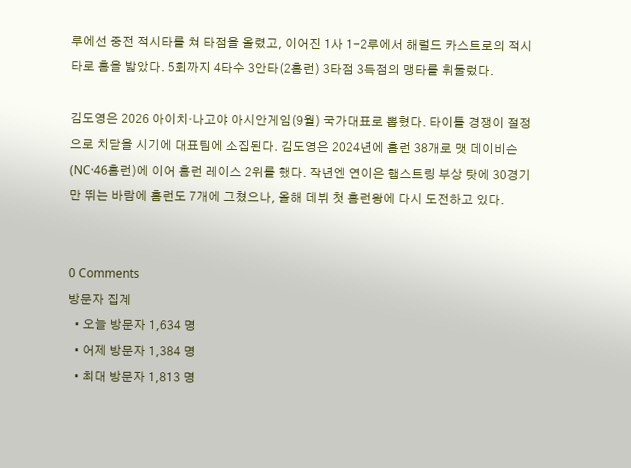루에선 중전 적시타를 쳐 타점을 올렸고, 이어진 1사 1-2루에서 해럴드 카스트로의 적시타로 홈을 밟았다. 5회까지 4타수 3안타(2홈런) 3타점 3득점의 맹타를 휘둘렀다.

김도영은 2026 아이치·나고야 아시안게임(9월) 국가대표로 뽑혔다. 타이틀 경쟁이 절정으로 치닫을 시기에 대표팀에 소집된다. 김도영은 2024년에 홈런 38개로 맷 데이비슨(NC·46홈런)에 이어 홈런 레이스 2위를 했다. 작년엔 연이은 햄스트링 부상 탓에 30경기만 뛰는 바람에 홈런도 7개에 그쳤으나, 올해 데뷔 첫 홈런왕에 다시 도전하고 있다.


0 Comments
방문자 집계
  • 오늘 방문자 1,634 명
  • 어제 방문자 1,384 명
  • 최대 방문자 1,813 명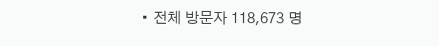• 전체 방문자 118,673 명